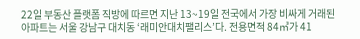22일 부동산 플랫폼 직방에 따르면 지난 13~19일 전국에서 가장 비싸게 거래된 아파트는 서울 강남구 대치동 ‘래미안대치팰리스’다. 전용면적 84㎡가 41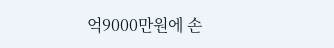억9000만원에 손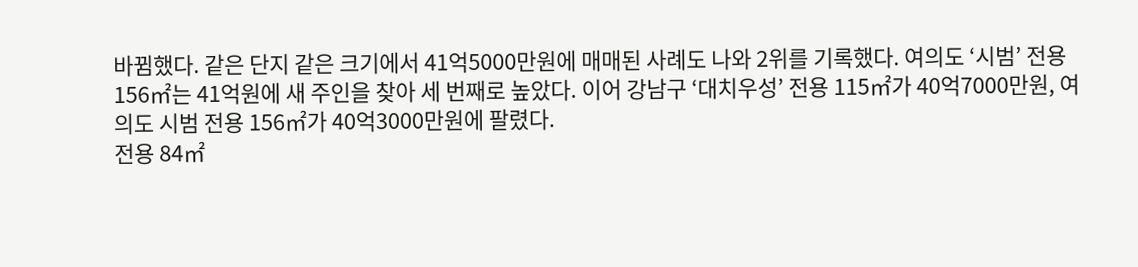바뀜했다. 같은 단지 같은 크기에서 41억5000만원에 매매된 사례도 나와 2위를 기록했다. 여의도 ‘시범’ 전용 156㎡는 41억원에 새 주인을 찾아 세 번째로 높았다. 이어 강남구 ‘대치우성’ 전용 115㎡가 40억7000만원, 여의도 시범 전용 156㎡가 40억3000만원에 팔렸다.
전용 84㎡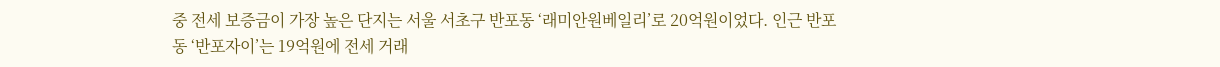중 전세 보증금이 가장 높은 단지는 서울 서초구 반포동 ‘래미안원베일리’로 20억원이었다. 인근 반포동 ‘반포자이’는 19억원에 전세 거래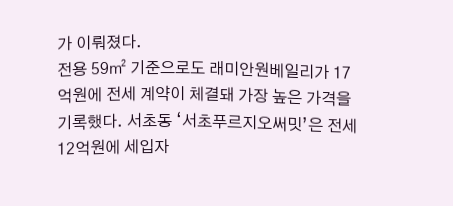가 이뤄졌다.
전용 59㎡ 기준으로도 래미안원베일리가 17억원에 전세 계약이 체결돼 가장 높은 가격을 기록했다. 서초동 ‘서초푸르지오써밋’은 전세 12억원에 세입자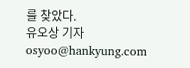를 찾았다.
유오상 기자 osyoo@hankyung.com